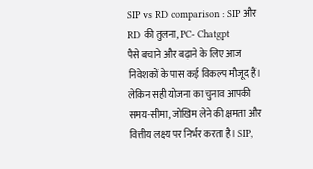SIP vs RD comparison : SIP और RD की तुलना, PC- Chatgpt
पैसे बचाने और बढ़ाने के लिए आज निवेशकों के पास कई विकल्प मौजूद हैं। लेकिन सही योजना का चुनाव आपकी समय-सीमा, जोखिम लेने की क्षमता और वित्तीय लक्ष्य पर निर्भर करता है। SIP,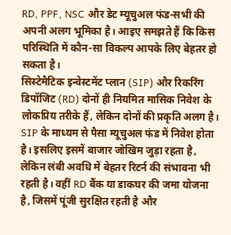RD, PPF, NSC और डेट म्यूचुअल फंड-सभी की अपनी अलग भूमिका है। आइए समझते हैं कि किस परिस्थिति में कौन-सा विकल्प आपके लिए बेहतर हो सकता है।
सिस्टेमैटिक इन्वेस्टमेंट प्लान (SIP) और रिकरिंग डिपॉजिट (RD) दोनों ही नियमित मासिक निवेश के लोकप्रिय तरीके हैं, लेकिन दोनों की प्रकृति अलग है।
SIP के माध्यम से पैसा म्यूचुअल फंड में निवेश होता है। इसलिए इसमें बाजार जोखिम जुड़ा रहता है, लेकिन लंबी अवधि में बेहतर रिटर्न की संभावना भी रहती है। वहीं RD बैंक या डाकघर की जमा योजना है, जिसमें पूंजी सुरक्षित रहती है और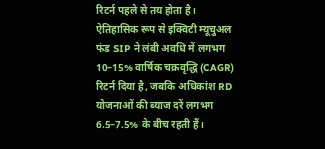रिटर्न पहले से तय होता है।
ऐतिहासिक रूप से इक्विटी म्यूचुअल फंड SIP ने लंबी अवधि में लगभग 10–15% वार्षिक चक्रवृद्धि (CAGR) रिटर्न दिया है, जबकि अधिकांश RD योजनाओं की ब्याज दरें लगभग 6.5–7.5% के बीच रहती हैं।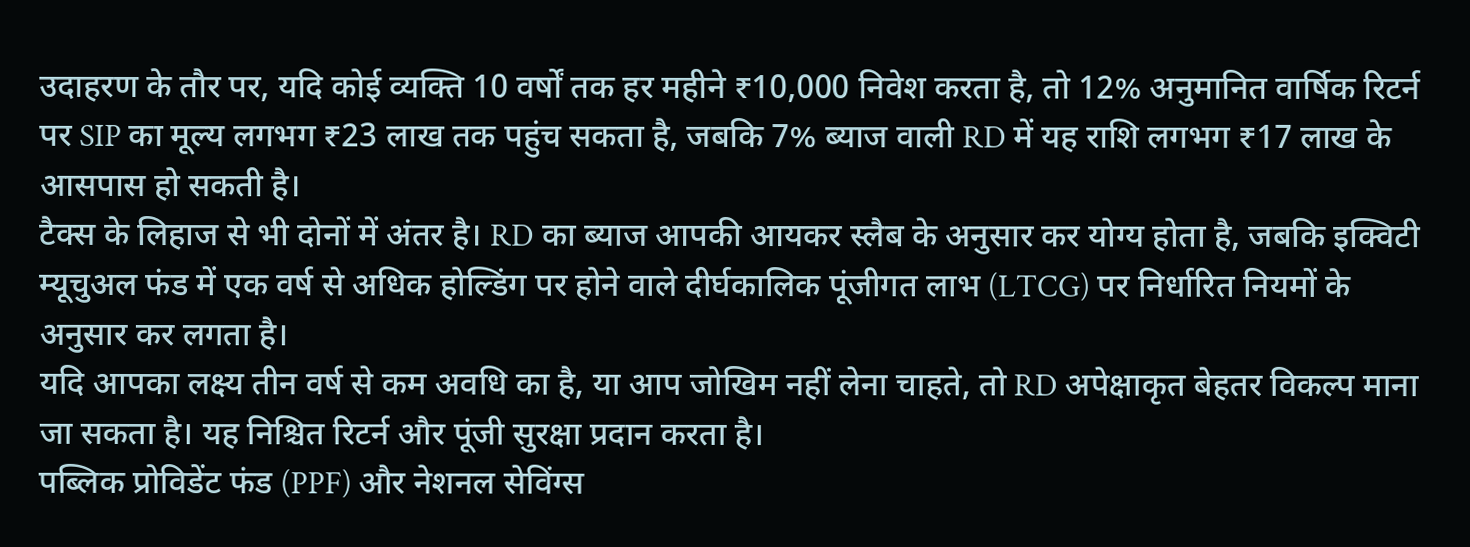उदाहरण के तौर पर, यदि कोई व्यक्ति 10 वर्षों तक हर महीने ₹10,000 निवेश करता है, तो 12% अनुमानित वार्षिक रिटर्न पर SIP का मूल्य लगभग ₹23 लाख तक पहुंच सकता है, जबकि 7% ब्याज वाली RD में यह राशि लगभग ₹17 लाख के आसपास हो सकती है।
टैक्स के लिहाज से भी दोनों में अंतर है। RD का ब्याज आपकी आयकर स्लैब के अनुसार कर योग्य होता है, जबकि इक्विटी म्यूचुअल फंड में एक वर्ष से अधिक होल्डिंग पर होने वाले दीर्घकालिक पूंजीगत लाभ (LTCG) पर निर्धारित नियमों के अनुसार कर लगता है।
यदि आपका लक्ष्य तीन वर्ष से कम अवधि का है, या आप जोखिम नहीं लेना चाहते, तो RD अपेक्षाकृत बेहतर विकल्प माना जा सकता है। यह निश्चित रिटर्न और पूंजी सुरक्षा प्रदान करता है।
पब्लिक प्रोविडेंट फंड (PPF) और नेशनल सेविंग्स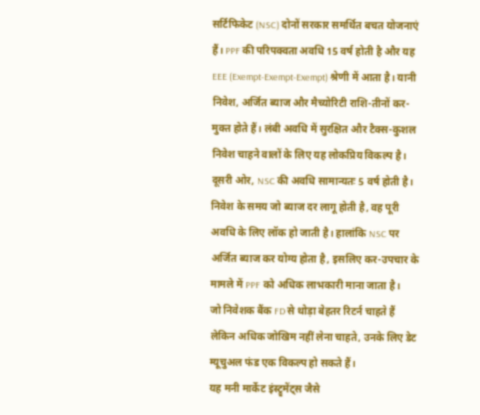सर्टिफिकेट (NSC) दोनों सरकार समर्थित बचत योजनाएं हैं। PPF की परिपक्वता अवधि 15 वर्ष होती है और यह EEE (Exempt-Exempt-Exempt) श्रेणी में आता है। यानी निवेश, अर्जित ब्याज और मैच्योरिटी राशि-तीनों कर-मुक्त होते हैं। लंबी अवधि में सुरक्षित और टैक्स-कुशल निवेश चाहने वालों के लिए यह लोकप्रिय विकल्प है।
दूसरी ओर, NSC की अवधि सामान्यतः 5 वर्ष होती है। निवेश के समय जो ब्याज दर लागू होती है, वह पूरी अवधि के लिए लॉक हो जाती है। हालांकि NSC पर अर्जित ब्याज कर योग्य होता है, इसलिए कर-उपचार के मामले में PPF को अधिक लाभकारी माना जाता है।
जो निवेशक बैंक FD से थोड़ा बेहतर रिटर्न चाहते हैं लेकिन अधिक जोखिम नहीं लेना चाहते, उनके लिए डेट म्यूचुअल फंड एक विकल्प हो सकते हैं।
यह मनी मार्केट इंस्ट्रूमेंट्स जैसे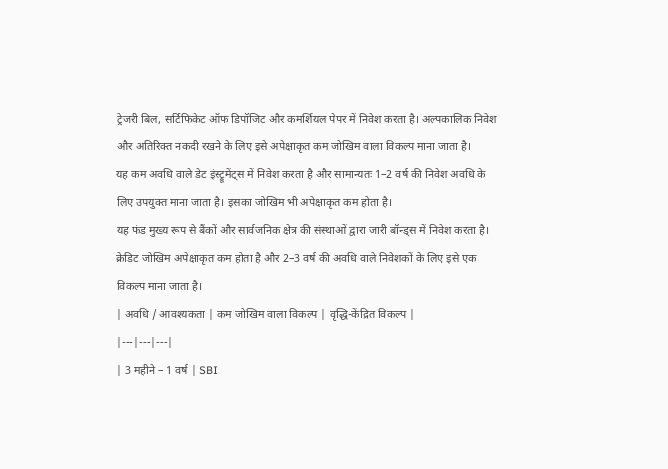ट्रेजरी बिल, सर्टिफिकेट ऑफ डिपॉजिट और कमर्शियल पेपर में निवेश करता है। अल्पकालिक निवेश और अतिरिक्त नकदी रखने के लिए इसे अपेक्षाकृत कम जोखिम वाला विकल्प माना जाता है।
यह कम अवधि वाले डेट इंस्ट्रूमेंट्स में निवेश करता है और सामान्यतः 1–2 वर्ष की निवेश अवधि के लिए उपयुक्त माना जाता है। इसका जोखिम भी अपेक्षाकृत कम होता है।
यह फंड मुख्य रूप से बैंकों और सार्वजनिक क्षेत्र की संस्थाओं द्वारा जारी बॉन्ड्स में निवेश करता है। क्रेडिट जोखिम अपेक्षाकृत कम होता है और 2–3 वर्ष की अवधि वाले निवेशकों के लिए इसे एक विकल्प माना जाता है।
| अवधि / आवश्यकता | कम जोखिम वाला विकल्प | वृद्धि-केंद्रित विकल्प |
|---|---|---|
| 3 महीने – 1 वर्ष | SBI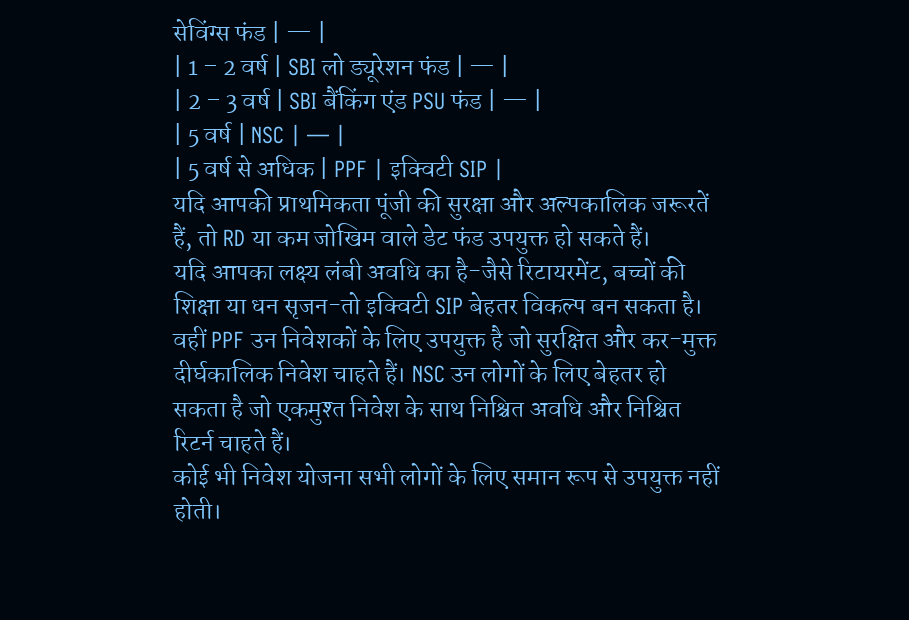सेविंग्स फंड | — |
| 1 – 2 वर्ष | SBI लो ड्यूरेशन फंड | — |
| 2 – 3 वर्ष | SBI बैंकिंग एंड PSU फंड | — |
| 5 वर्ष | NSC | — |
| 5 वर्ष से अधिक | PPF | इक्विटी SIP |
यदि आपकी प्राथमिकता पूंजी की सुरक्षा और अल्पकालिक जरूरतें हैं, तो RD या कम जोखिम वाले डेट फंड उपयुक्त हो सकते हैं।
यदि आपका लक्ष्य लंबी अवधि का है-जैसे रिटायरमेंट, बच्चों की शिक्षा या धन सृजन-तो इक्विटी SIP बेहतर विकल्प बन सकता है। वहीं PPF उन निवेशकों के लिए उपयुक्त है जो सुरक्षित और कर-मुक्त दीर्घकालिक निवेश चाहते हैं। NSC उन लोगों के लिए बेहतर हो सकता है जो एकमुश्त निवेश के साथ निश्चित अवधि और निश्चित रिटर्न चाहते हैं।
कोई भी निवेश योजना सभी लोगों के लिए समान रूप से उपयुक्त नहीं होती।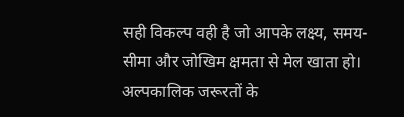सही विकल्प वही है जो आपके लक्ष्य, समय-सीमा और जोखिम क्षमता से मेल खाता हो। अल्पकालिक जरूरतों के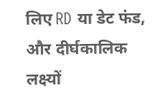लिए RD या डेट फंड, और दीर्घकालिक लक्ष्यों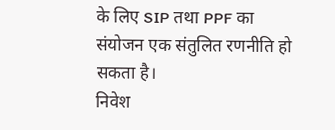के लिए SIP तथा PPF का संयोजन एक संतुलित रणनीति हो सकता है।
निवेश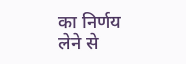का निर्णय लेने से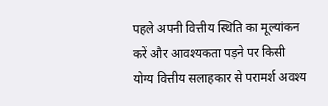पहले अपनी वित्तीय स्थिति का मूल्यांकन करें और आवश्यकता पड़ने पर किसी योग्य वित्तीय सलाहकार से परामर्श अवश्य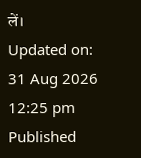लें।
Updated on:
31 Aug 2026 12:25 pm
Published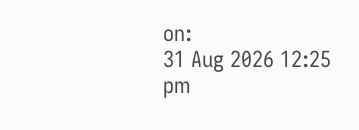on:
31 Aug 2026 12:25 pm